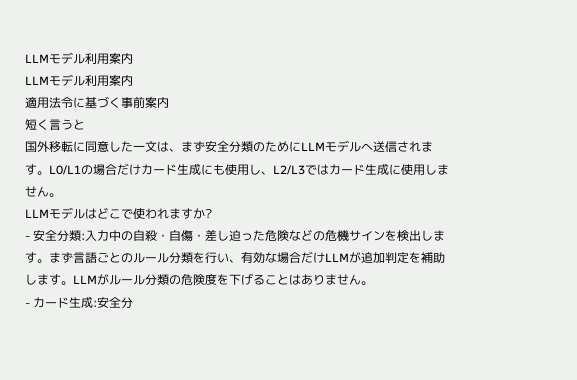LLMモデル利用案内
LLMモデル利用案内
適用法令に基づく事前案内
短く言うと
国外移転に同意した一文は、まず安全分類のためにLLMモデルへ送信されます。L0/L1の場合だけカード生成にも使用し、L2/L3ではカード生成に使用しません。
LLMモデルはどこで使われますか?
- 安全分類:入力中の自殺・自傷・差し迫った危険などの危機サインを検出します。まず言語ごとのルール分類を行い、有効な場合だけLLMが追加判定を補助します。LLMがルール分類の危険度を下げることはありません。
- カード生成:安全分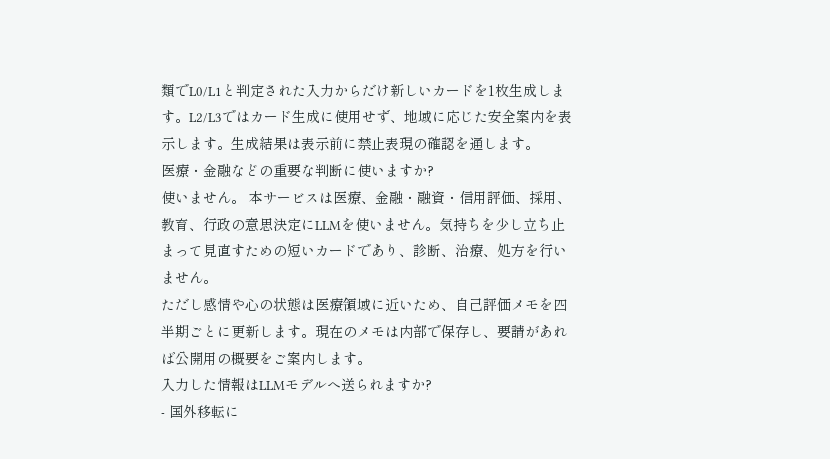類でL0/L1と判定された入力からだけ新しいカードを1枚生成します。L2/L3ではカード生成に使用せず、地域に応じた安全案内を表示します。生成結果は表示前に禁止表現の確認を通します。
医療・金融などの重要な判断に使いますか?
使いません。 本サービスは医療、金融・融資・信用評価、採用、教育、行政の意思決定にLLMを使いません。気持ちを少し立ち止まって見直すための短いカードであり、診断、治療、処方を行いません。
ただし感情や心の状態は医療領域に近いため、自己評価メモを四半期ごとに更新します。現在のメモは内部で保存し、要請があれば公開用の概要をご案内します。
入力した情報はLLMモデルへ送られますか?
- 国外移転に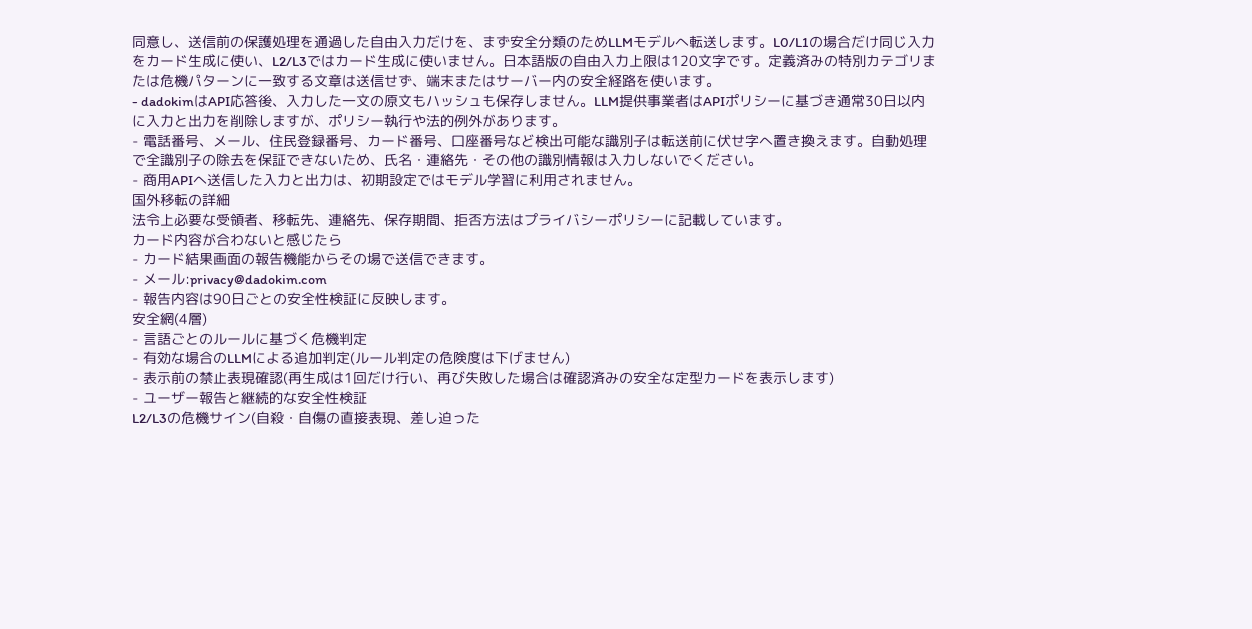同意し、送信前の保護処理を通過した自由入力だけを、まず安全分類のためLLMモデルへ転送します。L0/L1の場合だけ同じ入力をカード生成に使い、L2/L3ではカード生成に使いません。日本語版の自由入力上限は120文字です。定義済みの特別カテゴリまたは危機パターンに一致する文章は送信せず、端末またはサーバー内の安全経路を使います。
- dadokimはAPI応答後、入力した一文の原文もハッシュも保存しません。LLM提供事業者はAPIポリシーに基づき通常30日以内に入力と出力を削除しますが、ポリシー執行や法的例外があります。
- 電話番号、メール、住民登録番号、カード番号、口座番号など検出可能な識別子は転送前に伏せ字へ置き換えます。自動処理で全識別子の除去を保証できないため、氏名・連絡先・その他の識別情報は入力しないでください。
- 商用APIへ送信した入力と出力は、初期設定ではモデル学習に利用されません。
国外移転の詳細
法令上必要な受領者、移転先、連絡先、保存期間、拒否方法はプライバシーポリシーに記載しています。
カード内容が合わないと感じたら
- カード結果画面の報告機能からその場で送信できます。
- メール:privacy@dadokim.com
- 報告内容は90日ごとの安全性検証に反映します。
安全網(4層)
- 言語ごとのルールに基づく危機判定
- 有効な場合のLLMによる追加判定(ルール判定の危険度は下げません)
- 表示前の禁止表現確認(再生成は1回だけ行い、再び失敗した場合は確認済みの安全な定型カードを表示します)
- ユーザー報告と継続的な安全性検証
L2/L3の危機サイン(自殺・自傷の直接表現、差し迫った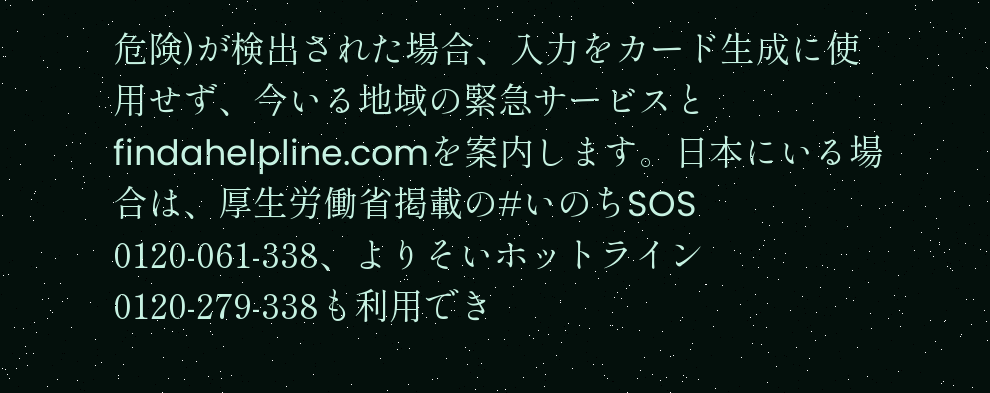危険)が検出された場合、入力をカード生成に使用せず、今いる地域の緊急サービスとfindahelpline.comを案内します。日本にいる場合は、厚生労働省掲載の#いのちSOS 0120-061-338、よりそいホットライン 0120-279-338も利用でき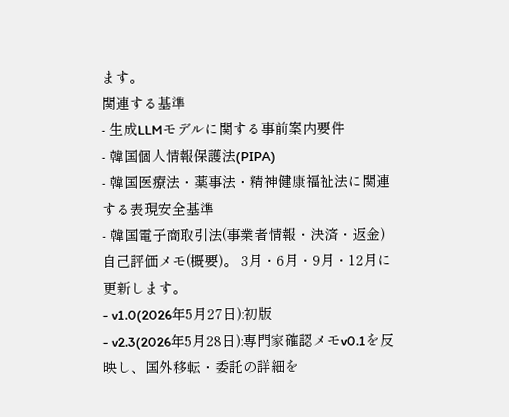ます。
関連する基準
- 生成LLMモデルに関する事前案内要件
- 韓国個人情報保護法(PIPA)
- 韓国医療法・薬事法・精神健康福祉法に関連する表現安全基準
- 韓国電子商取引法(事業者情報・決済・返金)
自己評価メモ(概要)。 3月・6月・9月・12月に更新します。
- v1.0(2026年5月27日):初版
- v2.3(2026年5月28日):専門家確認メモv0.1を反映し、国外移転・委託の詳細を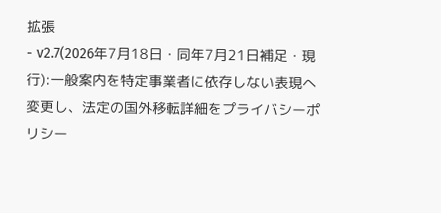拡張
- v2.7(2026年7月18日・同年7月21日補足・現行):一般案内を特定事業者に依存しない表現へ変更し、法定の国外移転詳細をプライバシーポリシー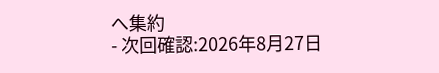へ集約
- 次回確認:2026年8月27日